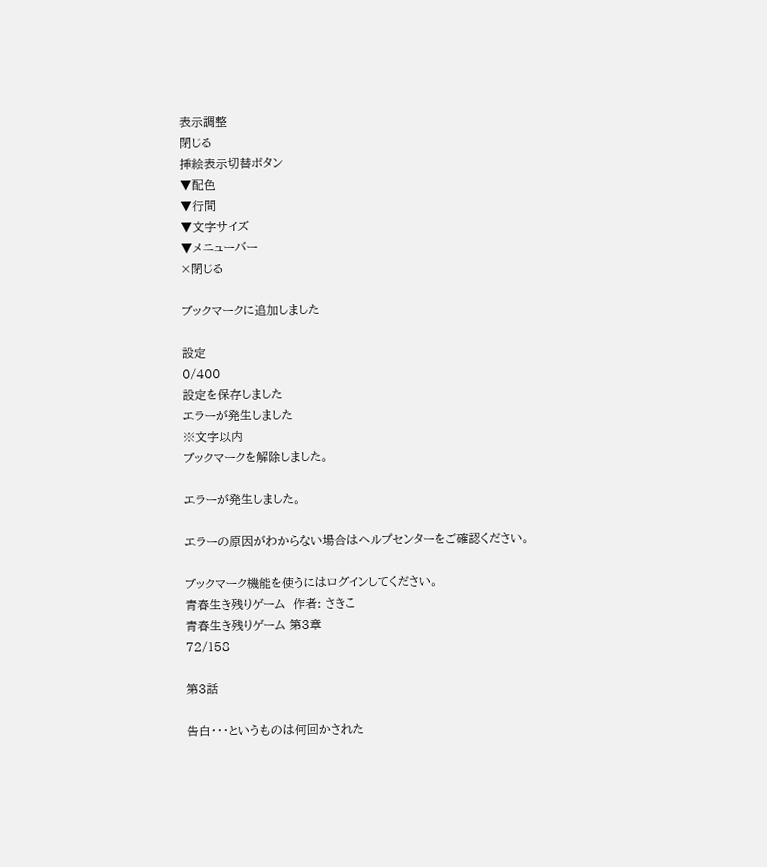表示調整
閉じる
挿絵表示切替ボタン
▼配色
▼行間
▼文字サイズ
▼メニューバー
×閉じる

ブックマークに追加しました

設定
0/400
設定を保存しました
エラーが発生しました
※文字以内
ブックマークを解除しました。

エラーが発生しました。

エラーの原因がわからない場合はヘルプセンターをご確認ください。

ブックマーク機能を使うにはログインしてください。
青春生き残りゲーム  作者: さきこ
青春生き残りゲーム 第3章
72/158

第3話

告白・・・というものは何回かされた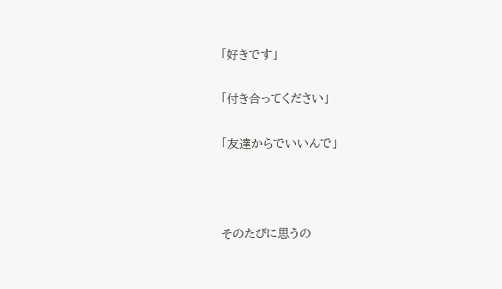「好きです」

「付き合ってください」

「友達からでいいんで」



そのたびに思うの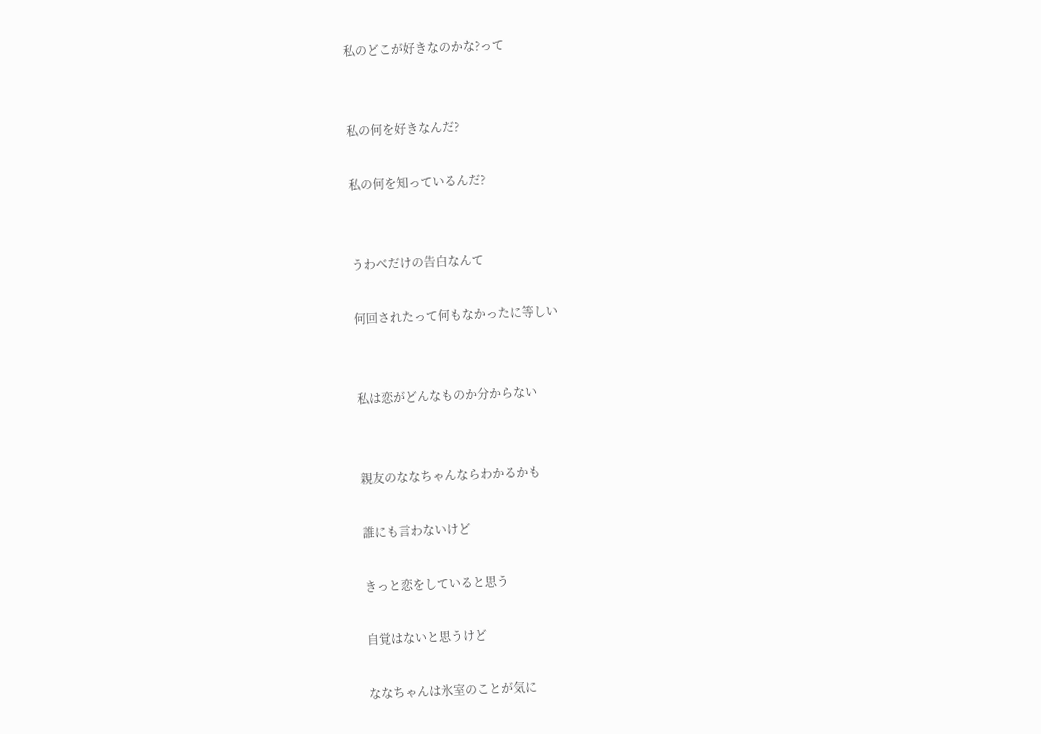私のどこが好きなのかな?って


私の何を好きなんだ?

私の何を知っているんだ?


うわべだけの告白なんて

何回されたって何もなかったに等しい


私は恋がどんなものか分からない


親友のななちゃんならわかるかも

誰にも言わないけど

きっと恋をしていると思う

自覚はないと思うけど

ななちゃんは氷室のことが気に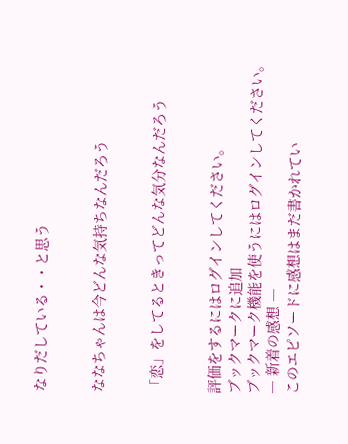なりだしている・・と思う


ななちゃんは今どんな気持ちなんだろう


「恋」をしてるときってどんな気分なんだろう


評価をするにはログインしてください。
ブックマークに追加
ブックマーク機能を使うにはログインしてください。
― 新着の感想 ―
このエピソードに感想はまだ書かれてい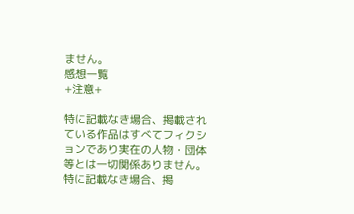ません。
感想一覧
+注意+

特に記載なき場合、掲載されている作品はすべてフィクションであり実在の人物・団体等とは一切関係ありません。
特に記載なき場合、掲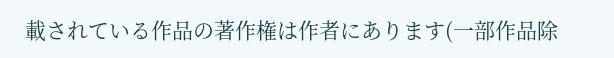載されている作品の著作権は作者にあります(一部作品除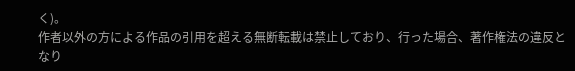く)。
作者以外の方による作品の引用を超える無断転載は禁止しており、行った場合、著作権法の違反となり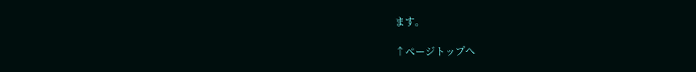ます。

↑ページトップへ